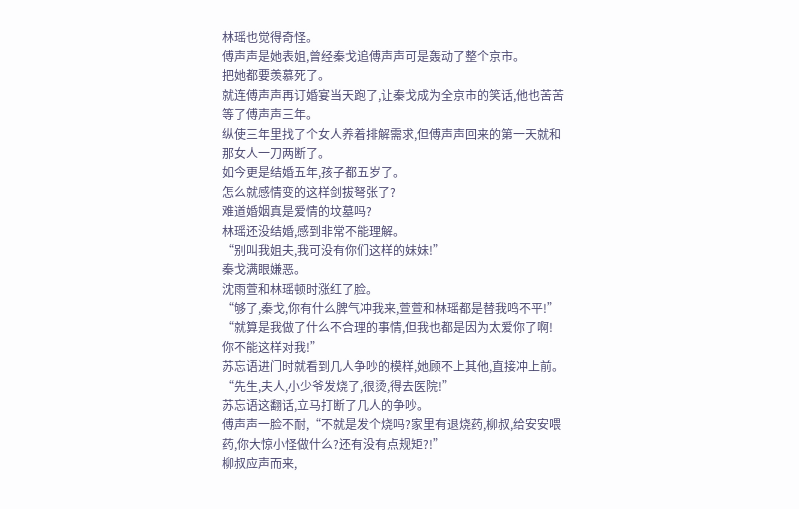林瑶也觉得奇怪。
傅声声是她表姐,曾经秦戈追傅声声可是轰动了整个京市。
把她都要羡慕死了。
就连傅声声再订婚宴当天跑了,让秦戈成为全京市的笑话,他也苦苦等了傅声声三年。
纵使三年里找了个女人养着排解需求,但傅声声回来的第一天就和那女人一刀两断了。
如今更是结婚五年,孩子都五岁了。
怎么就感情变的这样剑拔弩张了?
难道婚姻真是爱情的坟墓吗?
林瑶还没结婚,感到非常不能理解。
“别叫我姐夫,我可没有你们这样的妹妹!”
秦戈满眼嫌恶。
沈雨萱和林瑶顿时涨红了脸。
“够了,秦戈,你有什么脾气冲我来,萱萱和林瑶都是替我鸣不平!”
“就算是我做了什么不合理的事情,但我也都是因为太爱你了啊!你不能这样对我!”
苏忘语进门时就看到几人争吵的模样,她顾不上其他,直接冲上前。
“先生,夫人,小少爷发烧了,很烫,得去医院!”
苏忘语这翻话,立马打断了几人的争吵。
傅声声一脸不耐,“不就是发个烧吗?家里有退烧药,柳叔,给安安喂药,你大惊小怪做什么?还有没有点规矩?!”
柳叔应声而来,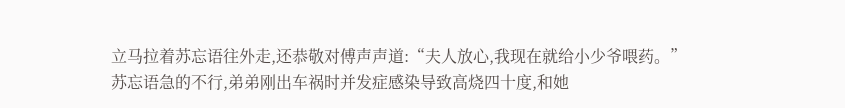立马拉着苏忘语往外走,还恭敬对傅声声道:“夫人放心,我现在就给小少爷喂药。”
苏忘语急的不行,弟弟刚出车祸时并发症感染导致高烧四十度,和她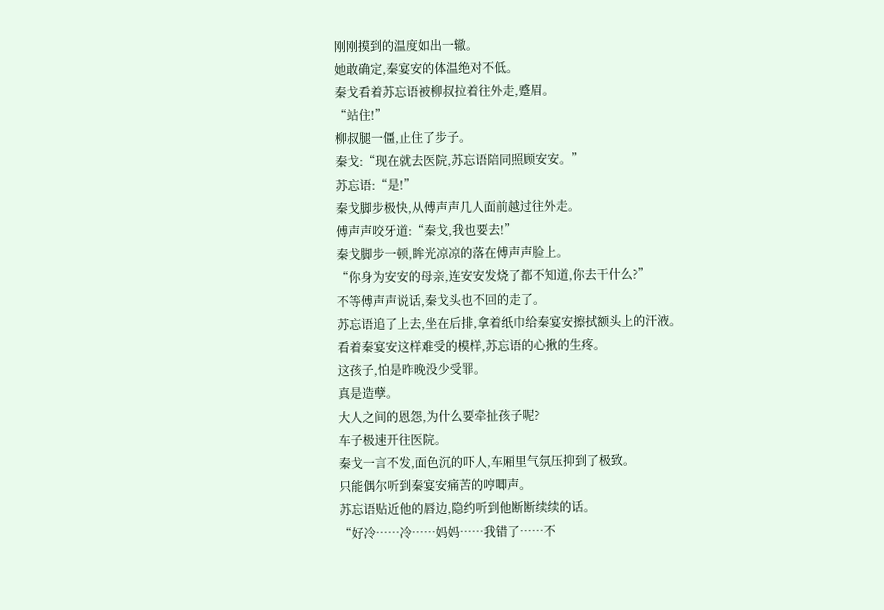刚刚摸到的温度如出一辙。
她敢确定,秦宴安的体温绝对不低。
秦戈看着苏忘语被柳叔拉着往外走,蹙眉。
“站住!”
柳叔腿一僵,止住了步子。
秦戈:“现在就去医院,苏忘语陪同照顾安安。”
苏忘语:“是!”
秦戈脚步极快,从傅声声几人面前越过往外走。
傅声声咬牙道:“秦戈,我也要去!”
秦戈脚步一顿,眸光凉凉的落在傅声声脸上。
“你身为安安的母亲,连安安发烧了都不知道,你去干什么?”
不等傅声声说话,秦戈头也不回的走了。
苏忘语追了上去,坐在后排,拿着纸巾给秦宴安擦拭额头上的汗液。
看着秦宴安这样难受的模样,苏忘语的心揪的生疼。
这孩子,怕是昨晚没少受罪。
真是造孽。
大人之间的恩怨,为什么要牵扯孩子呢?
车子极速开往医院。
秦戈一言不发,面色沉的吓人,车厢里气氛压抑到了极致。
只能偶尔听到秦宴安痛苦的哼唧声。
苏忘语贴近他的唇边,隐约听到他断断续续的话。
“好冷……冷……妈妈……我错了……不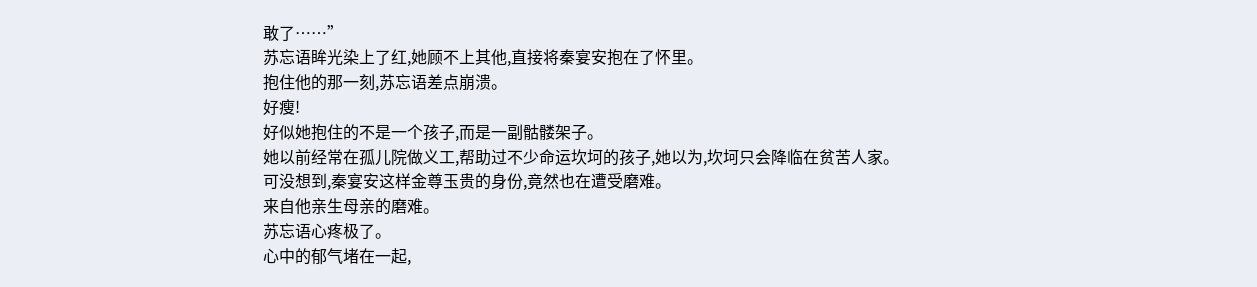敢了……”
苏忘语眸光染上了红,她顾不上其他,直接将秦宴安抱在了怀里。
抱住他的那一刻,苏忘语差点崩溃。
好瘦!
好似她抱住的不是一个孩子,而是一副骷髅架子。
她以前经常在孤儿院做义工,帮助过不少命运坎坷的孩子,她以为,坎坷只会降临在贫苦人家。
可没想到,秦宴安这样金尊玉贵的身份,竟然也在遭受磨难。
来自他亲生母亲的磨难。
苏忘语心疼极了。
心中的郁气堵在一起,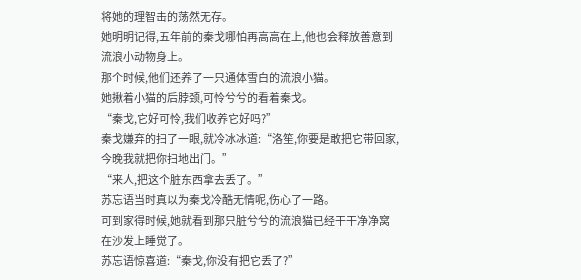将她的理智击的荡然无存。
她明明记得,五年前的秦戈哪怕再高高在上,他也会释放善意到流浪小动物身上。
那个时候,他们还养了一只通体雪白的流浪小猫。
她揪着小猫的后脖颈,可怜兮兮的看着秦戈。
“秦戈,它好可怜,我们收养它好吗?”
秦戈嫌弃的扫了一眼,就冷冰冰道:“洛笙,你要是敢把它带回家,今晚我就把你扫地出门。”
“来人,把这个脏东西拿去丢了。”
苏忘语当时真以为秦戈冷酷无情呢,伤心了一路。
可到家得时候,她就看到那只脏兮兮的流浪猫已经干干净净窝在沙发上睡觉了。
苏忘语惊喜道:“秦戈,你没有把它丢了?”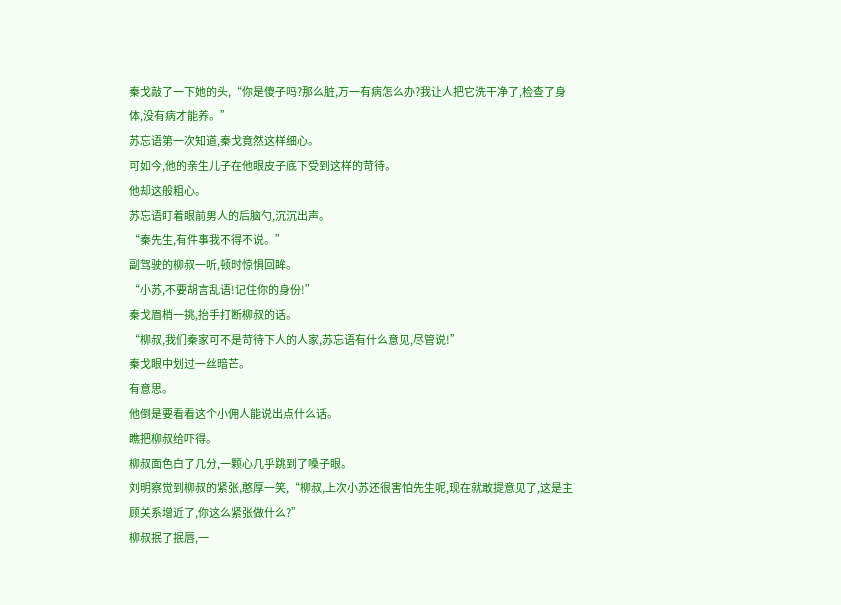秦戈敲了一下她的头,“你是傻子吗?那么脏,万一有病怎么办?我让人把它洗干净了,检查了身体,没有病才能养。”
苏忘语第一次知道,秦戈竟然这样细心。
可如今,他的亲生儿子在他眼皮子底下受到这样的苛待。
他却这般粗心。
苏忘语盯着眼前男人的后脑勺,沉沉出声。
“秦先生,有件事我不得不说。”
副驾驶的柳叔一听,顿时惊惧回眸。
“小苏,不要胡言乱语!记住你的身份!”
秦戈眉梢一挑,抬手打断柳叔的话。
“柳叔,我们秦家可不是苛待下人的人家,苏忘语有什么意见,尽管说!”
秦戈眼中划过一丝暗芒。
有意思。
他倒是要看看这个小佣人能说出点什么话。
瞧把柳叔给吓得。
柳叔面色白了几分,一颗心几乎跳到了嗓子眼。
刘明察觉到柳叔的紧张,憨厚一笑,“柳叔,上次小苏还很害怕先生呢,现在就敢提意见了,这是主顾关系增近了,你这么紧张做什么?”
柳叔抿了抿唇,一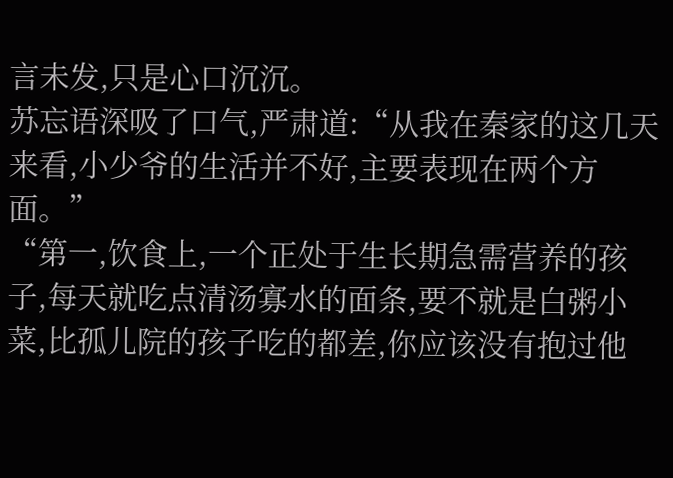言未发,只是心口沉沉。
苏忘语深吸了口气,严肃道:“从我在秦家的这几天来看,小少爷的生活并不好,主要表现在两个方面。”
“第一,饮食上,一个正处于生长期急需营养的孩子,每天就吃点清汤寡水的面条,要不就是白粥小菜,比孤儿院的孩子吃的都差,你应该没有抱过他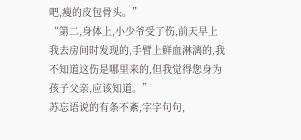吧,瘦的皮包骨头。”
“第二,身体上,小少爷受了伤,前天早上我去房间时发现的,手臂上鲜血淋漓的,我不知道这伤是哪里来的,但我觉得您身为孩子父亲,应该知道。”
苏忘语说的有条不紊,字字句句,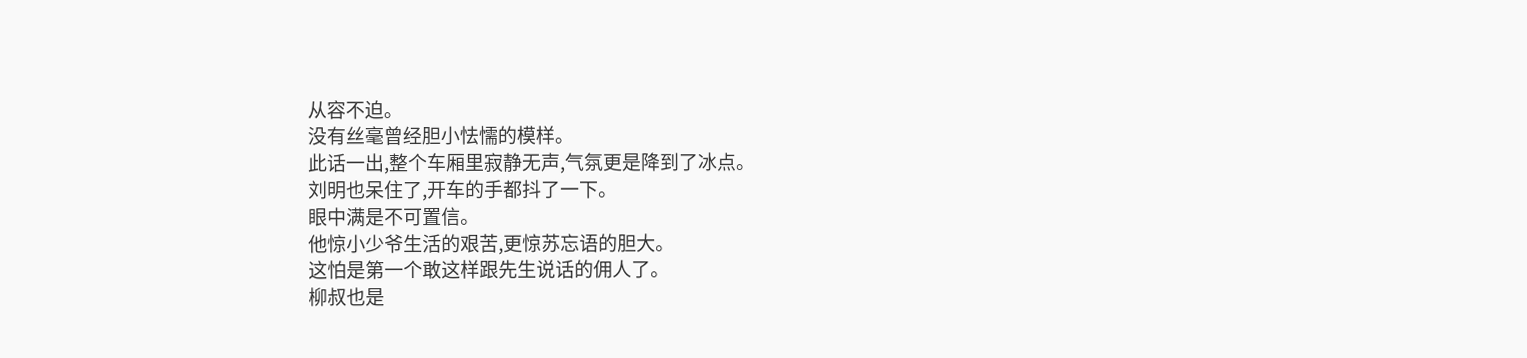从容不迫。
没有丝毫曾经胆小怯懦的模样。
此话一出,整个车厢里寂静无声,气氛更是降到了冰点。
刘明也呆住了,开车的手都抖了一下。
眼中满是不可置信。
他惊小少爷生活的艰苦,更惊苏忘语的胆大。
这怕是第一个敢这样跟先生说话的佣人了。
柳叔也是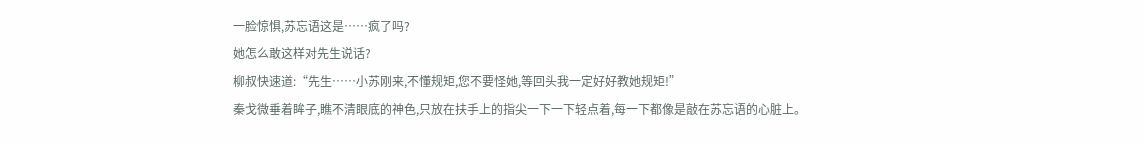一脸惊惧,苏忘语这是……疯了吗?
她怎么敢这样对先生说话?
柳叔快速道:“先生……小苏刚来,不懂规矩,您不要怪她,等回头我一定好好教她规矩!”
秦戈微垂着眸子,瞧不清眼底的神色,只放在扶手上的指尖一下一下轻点着,每一下都像是敲在苏忘语的心脏上。